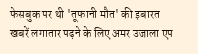फेसबुक पर थी 'तूफानी मौत' की इबारत
खबरें लगातार पढ़ने के लिए अमर उजाला एप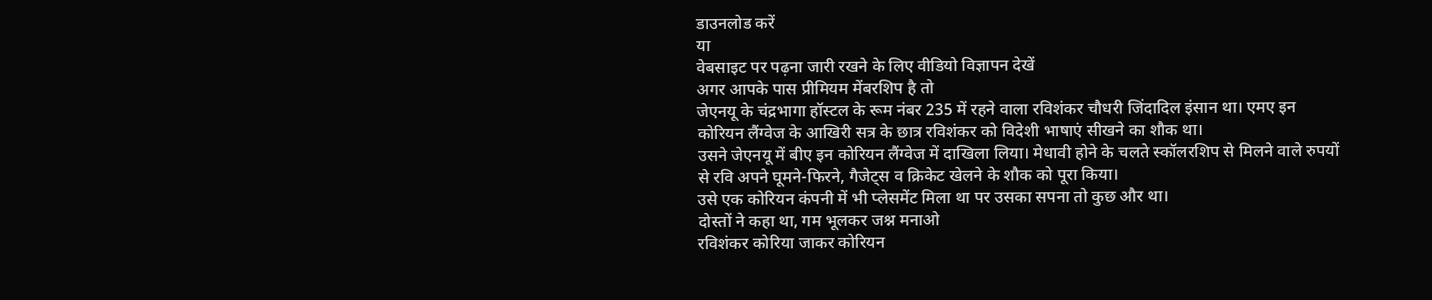डाउनलोड करें
या
वेबसाइट पर पढ़ना जारी रखने के लिए वीडियो विज्ञापन देखें
अगर आपके पास प्रीमियम मेंबरशिप है तो
जेएनयू के चंद्रभागा हॉस्टल के रूम नंबर 235 में रहने वाला रविशंकर चौधरी जिंदादिल इंसान था। एमए इन कोरियन लैंग्वेज के आखिरी सत्र के छात्र रविशंकर को विदेशी भाषाएं सीखने का शौक था।
उसने जेएनयू में बीए इन कोरियन लैंग्वेज में दाखिला लिया। मेधावी होने के चलते स्कॉलरशिप से मिलने वाले रुपयों से रवि अपने घूमने-फिरने, गैजेट्स व क्रिकेट खेलने के शौक को पूरा किया।
उसे एक कोरियन कंपनी में भी प्लेसमेंट मिला था पर उसका सपना तो कुछ और था।
दोस्तों ने कहा था, गम भूलकर जश्न मनाओ
रविशंकर कोरिया जाकर कोरियन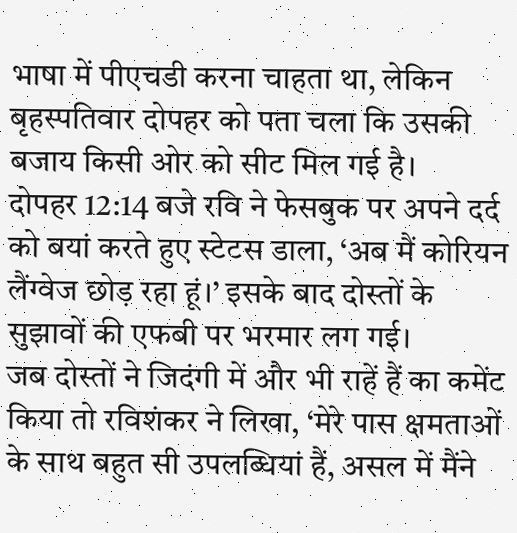भाषा में पीएचडी करना चाहता था, लेकिन बृहस्पतिवार दोपहर को पता चला कि उसकी बजाय किसी ओर को सीट मिल गई है।
दोपहर 12:14 बजे रवि ने फेसबुक पर अपने दर्द को बयां करते हुए स्टेटस डाला, ‘अब मैं कोरियन लैंग्वेज छोड़ रहा हूं।’ इसके बाद दोस्तों के सुझावों की एफबी पर भरमार लग गई।
जब दोस्तों ने जिदंगी में और भी राहें हैं का कमेंट किया तो रविशंकर ने लिखा, ‘मेरे पास क्षमताओं के साथ बहुत सी उपलब्धियां हैं, असल में मैंने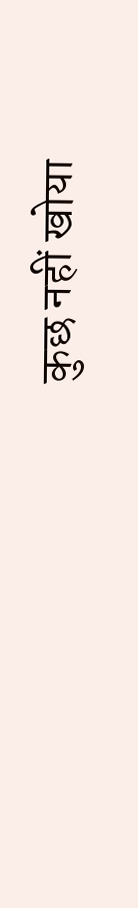कुछ नहीं खोया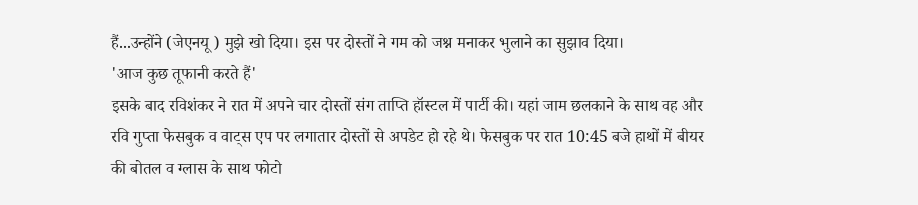हैं...उन्होंने (जेएनयू ) मुझे खो दिया। इस पर दोस्तों ने गम को जश्न मनाकर भुलाने का सुझाव दिया।
'आज कुछ तूफानी करते हैं'
इसके बाद रविशंकर ने रात में अपने चार दोस्तों संग ताप्ति हॉस्टल में पार्टी की। यहां जाम छलकाने के साथ वह और रवि गुप्ता फेसबुक व वाट्स एप पर लगातार दोस्तों से अपडेट हो रहे थे। फेसबुक पर रात 10:45 बजे हाथों में बीयर की बोतल व ग्लास के साथ फोटो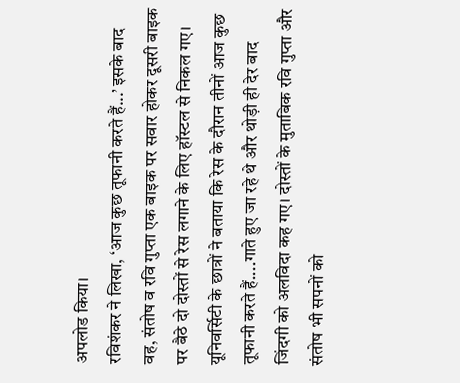अपलोड किया।
रविशंकर ने लिखा, ‘आज कुछ तूफानी करते हैं...’ इसके बाद वह, संतोष व रवि गुप्ता एक बाइक पर सवार होकर दूसरी बाइक पर बैठे दो दोस्तों से रेस लगाने के लिए हॉस्टल से निकल गए।
यूनिवर्सिटी के छात्रों ने बताया कि रेस के दौरान तीनों आज कुछ तूफानी करते हैं....गाते हुए जा रहे थे और थोड़ी ही देर बाद जिंदगी को अलविदा कह गए। दोस्तों के मुताबिक रवि गुप्ता और संतोष भी सपनों को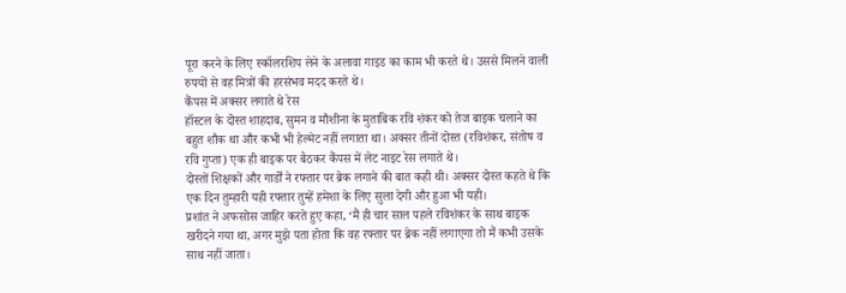पूरा करने के लिए स्कॉलरशिप लेने के अलावा गाइड का काम भी करते थे। उससे मिलने वाली रुपयों से वह मित्रों की हरसंभव मदद करते थे।
कैंपस में अक्सर लगाते थे रेस
हॉस्टल के दोस्त शाहदाब, सुमन व मौशीना के मुताबिक रवि शंकर को तेज बाइक चलाने का बहुत शौक था और कभी भी हेल्मेट नहीं लगाता था। अक्सर तीनों दोस्त (रविशंकर, संतोष व रवि गुप्ता) एक ही बाइक पर बैठकर कैंपस में लेट नाइट रेस लगाते थे।
दोस्तों शिक्षकों और गार्डों ने रफ्तार पर ब्रेक लगाने की बात कही थी। अक्सर दोस्त कहते थे कि एक दिन तुम्हारी यही रफ्तार तुम्हें हमेशा के लिए सुला देगी और हुआ भी यही।
प्रशांत ने अफसोस जाहिर करते हुए कहा, ‘मैं ही चार साल पहले रविशंकर के साथ बाइक खरीदने गया था, अगर मुझे पता होता कि वह रफ्तार पर ब्रेक नहीं लगाएगा तो मैं कभी उसके साथ नहीं जाता।